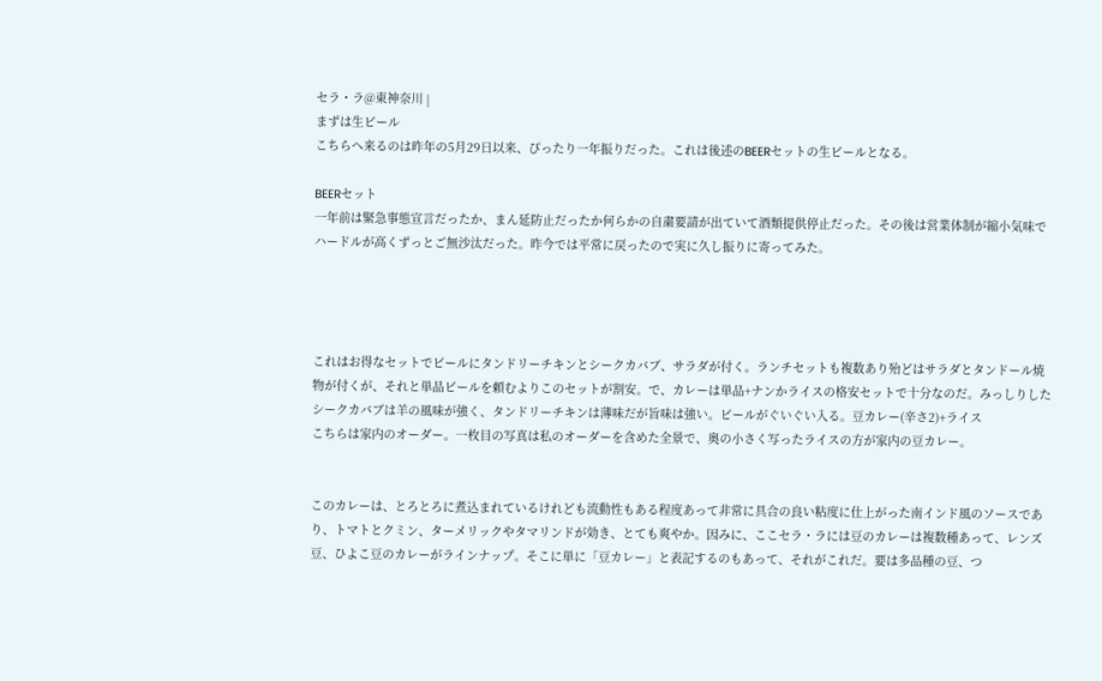セラ・ラ@東神奈川 |
まずは生ビール
こちらへ来るのは昨年の5月29日以来、ぴったり一年振りだった。これは後述のBEERセットの生ビールとなる。

BEERセット
一年前は緊急事態宣言だったか、まん延防止だったか何らかの自粛要請が出ていて酒類提供停止だった。その後は営業体制が縮小気味でハードルが高くずっとご無沙汰だった。昨今では平常に戻ったので実に久し振りに寄ってみた。




これはお得なセットでビールにタンドリーチキンとシークカバブ、サラダが付く。ランチセットも複数あり殆どはサラダとタンドール焼物が付くが、それと単品ビールを頼むよりこのセットが割安。で、カレーは単品+ナンかライスの格安セットで十分なのだ。みっしりしたシークカバブは羊の風味が強く、タンドリーチキンは薄味だが旨味は強い。ビールがぐいぐい入る。豆カレー(辛さ2)+ライス
こちらは家内のオーダー。一枚目の写真は私のオーダーを含めた全景で、奥の小さく写ったライスの方が家内の豆カレー。


このカレーは、とろとろに煮込まれているけれども流動性もある程度あって非常に具合の良い粘度に仕上がった南インド風のソースであり、トマトとクミン、ターメリックやタマリンドが効き、とても爽やか。因みに、ここセラ・ラには豆のカレーは複数種あって、レンズ豆、ひよこ豆のカレーがラインナップ。そこに単に「豆カレー」と表記するのもあって、それがこれだ。要は多品種の豆、つ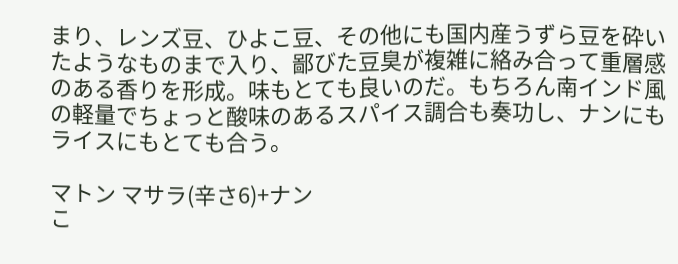まり、レンズ豆、ひよこ豆、その他にも国内産うずら豆を砕いたようなものまで入り、鄙びた豆臭が複雑に絡み合って重層感のある香りを形成。味もとても良いのだ。もちろん南インド風の軽量でちょっと酸味のあるスパイス調合も奏功し、ナンにもライスにもとても合う。

マトン マサラ(辛さ6)+ナン
こ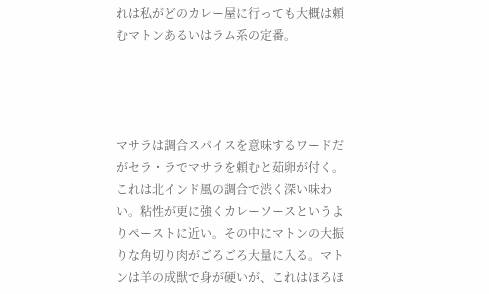れは私がどのカレー屋に行っても大概は頼むマトンあるいはラム系の定番。




マサラは調合スパイスを意味するワードだがセラ・ラでマサラを頼むと茹卵が付く。これは北インド風の調合で渋く深い味わい。粘性が更に強くカレーソースというよりペーストに近い。その中にマトンの大振りな角切り肉がごろごろ大量に入る。マトンは羊の成獣で身が硬いが、これはほろほ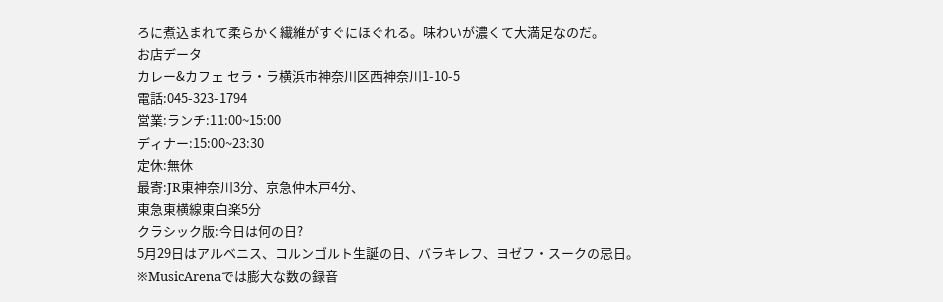ろに煮込まれて柔らかく繊維がすぐにほぐれる。味わいが濃くて大満足なのだ。
お店データ
カレー&カフェ セラ・ラ横浜市神奈川区西神奈川1-10-5
電話:045-323-1794
営業:ランチ:11:00~15:00
ディナー:15:00~23:30
定休:無休
最寄:JR東神奈川3分、京急仲木戸4分、
東急東横線東白楽5分
クラシック版:今日は何の日?
5月29日はアルベニス、コルンゴルト生誕の日、バラキレフ、ヨゼフ・スークの忌日。
※MusicArenaでは膨大な数の録音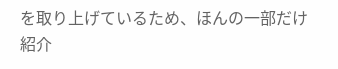を取り上げているため、ほんの一部だけ紹介